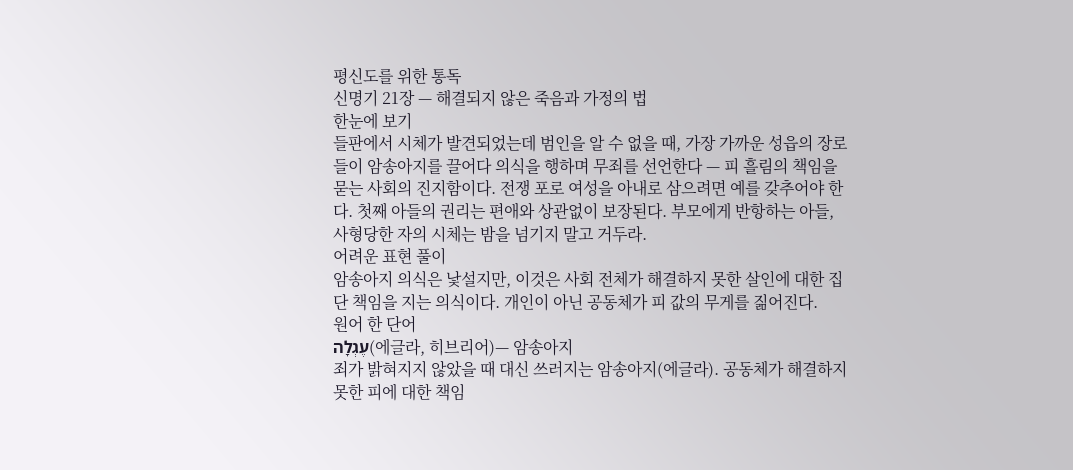평신도를 위한 통독
신명기 21장 — 해결되지 않은 죽음과 가정의 법
한눈에 보기
들판에서 시체가 발견되었는데 범인을 알 수 없을 때, 가장 가까운 성읍의 장로들이 암송아지를 끌어다 의식을 행하며 무죄를 선언한다 — 피 흘림의 책임을 묻는 사회의 진지함이다. 전쟁 포로 여성을 아내로 삼으려면 예를 갖추어야 한다. 첫째 아들의 권리는 편애와 상관없이 보장된다. 부모에게 반항하는 아들, 사형당한 자의 시체는 밤을 넘기지 말고 거두라.
어려운 표현 풀이
암송아지 의식은 낯설지만, 이것은 사회 전체가 해결하지 못한 살인에 대한 집단 책임을 지는 의식이다. 개인이 아닌 공동체가 피 값의 무게를 짊어진다.
원어 한 단어
עֶגְלָה(에글라, 히브리어)— 암송아지
죄가 밝혀지지 않았을 때 대신 쓰러지는 암송아지(에글라). 공동체가 해결하지 못한 피에 대한 책임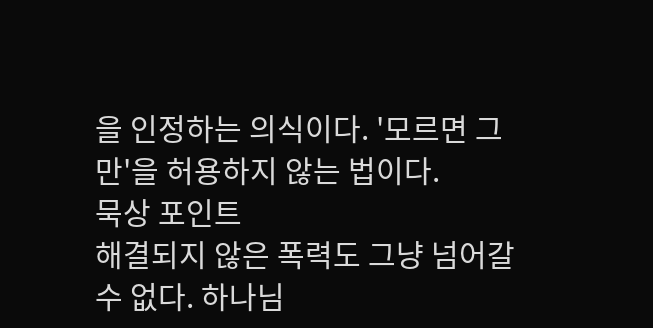을 인정하는 의식이다. '모르면 그만'을 허용하지 않는 법이다.
묵상 포인트
해결되지 않은 폭력도 그냥 넘어갈 수 없다. 하나님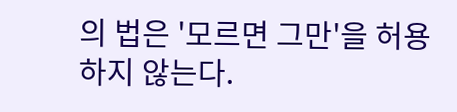의 법은 '모르면 그만'을 허용하지 않는다.